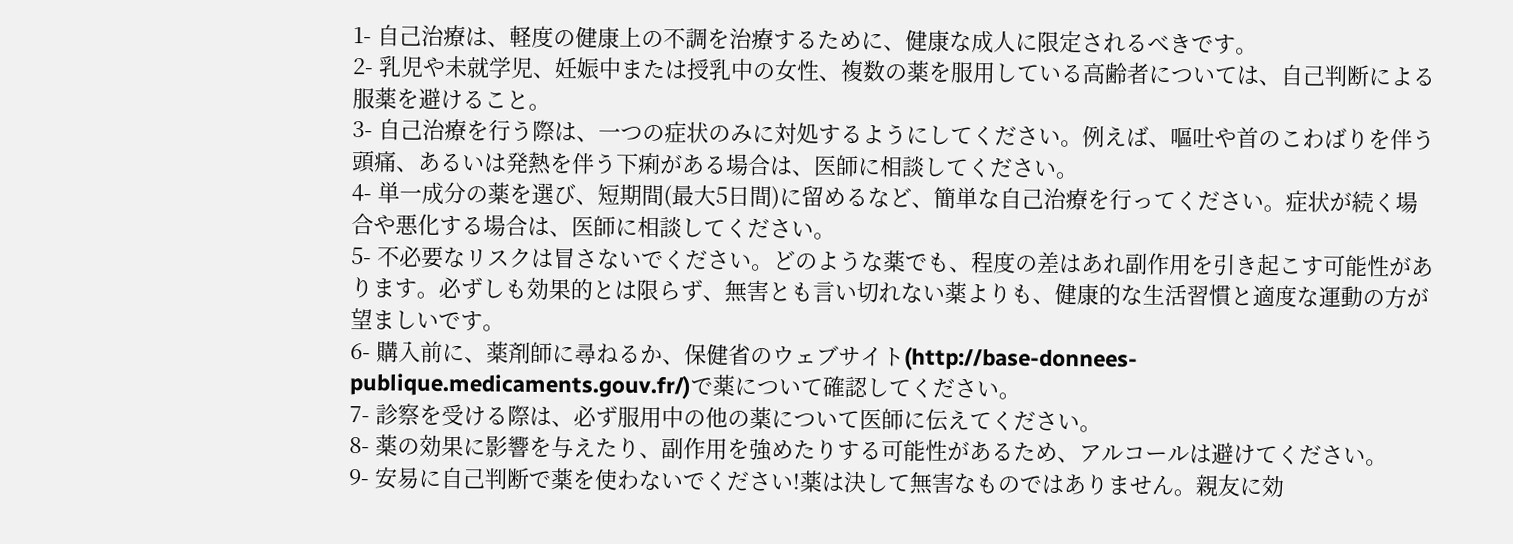1- 自己治療は、軽度の健康上の不調を治療するために、健康な成人に限定されるべきです。
2- 乳児や未就学児、妊娠中または授乳中の女性、複数の薬を服用している高齢者については、自己判断による服薬を避けること。
3- 自己治療を行う際は、一つの症状のみに対処するようにしてください。例えば、嘔吐や首のこわばりを伴う頭痛、あるいは発熱を伴う下痢がある場合は、医師に相談してください。
4- 単一成分の薬を選び、短期間(最大5日間)に留めるなど、簡単な自己治療を行ってください。症状が続く場合や悪化する場合は、医師に相談してください。
5- 不必要なリスクは冒さないでください。どのような薬でも、程度の差はあれ副作用を引き起こす可能性があります。必ずしも効果的とは限らず、無害とも言い切れない薬よりも、健康的な生活習慣と適度な運動の方が望ましいです。
6- 購入前に、薬剤師に尋ねるか、保健省のウェブサイト(http://base-donnees-publique.medicaments.gouv.fr/)で薬について確認してください。
7- 診察を受ける際は、必ず服用中の他の薬について医師に伝えてください。
8- 薬の効果に影響を与えたり、副作用を強めたりする可能性があるため、アルコールは避けてください。
9- 安易に自己判断で薬を使わないでください!薬は決して無害なものではありません。親友に効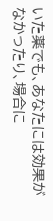いた薬でも、あなたには効果がなかったり、場合に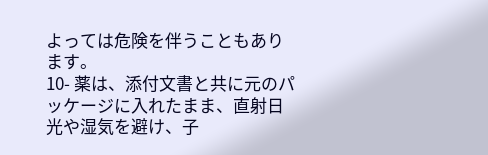よっては危険を伴うこともあります。
10- 薬は、添付文書と共に元のパッケージに入れたまま、直射日光や湿気を避け、子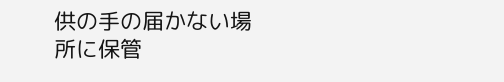供の手の届かない場所に保管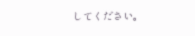してください。